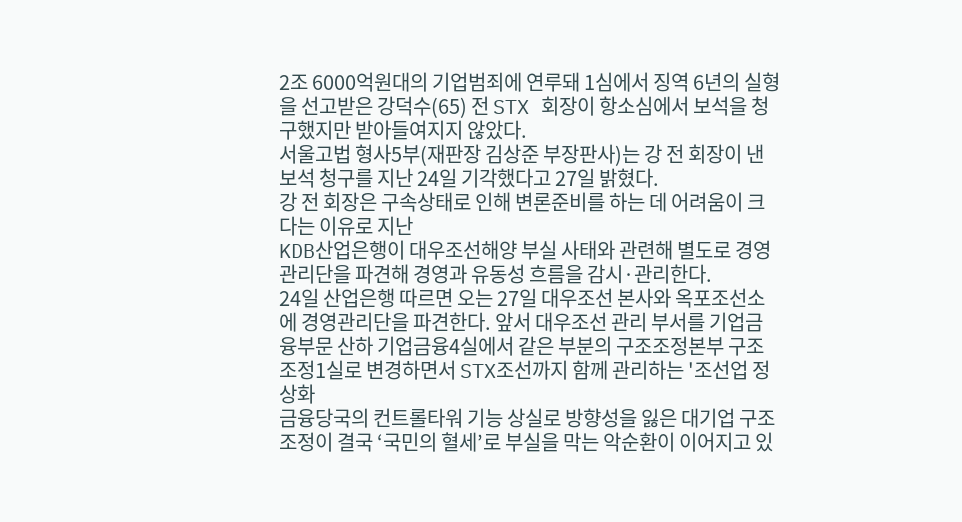2조 6000억원대의 기업범죄에 연루돼 1심에서 징역 6년의 실형을 선고받은 강덕수(65) 전 STX 회장이 항소심에서 보석을 청구했지만 받아들여지지 않았다.
서울고법 형사5부(재판장 김상준 부장판사)는 강 전 회장이 낸 보석 청구를 지난 24일 기각했다고 27일 밝혔다.
강 전 회장은 구속상태로 인해 변론준비를 하는 데 어려움이 크다는 이유로 지난
KDB산업은행이 대우조선해양 부실 사태와 관련해 별도로 경영관리단을 파견해 경영과 유동성 흐름을 감시·관리한다.
24일 산업은행 따르면 오는 27일 대우조선 본사와 옥포조선소에 경영관리단을 파견한다. 앞서 대우조선 관리 부서를 기업금융부문 산하 기업금융4실에서 같은 부분의 구조조정본부 구조조정1실로 변경하면서 STX조선까지 함께 관리하는 '조선업 정상화
금융당국의 컨트롤타워 기능 상실로 방향성을 잃은 대기업 구조조정이 결국 ‘국민의 혈세’로 부실을 막는 악순환이 이어지고 있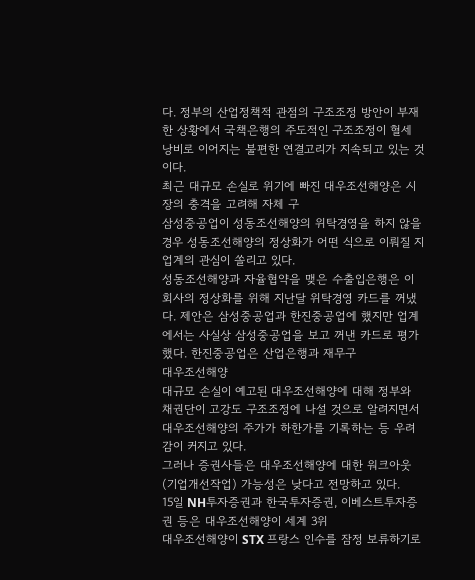다. 정부의 산업정책적 관점의 구조조정 방안이 부재한 상황에서 국책은행의 주도적인 구조조정이 혈세 낭비로 이어지는 불편한 연결고리가 지속되고 있는 것이다.
최근 대규모 손실로 위기에 빠진 대우조선해양은 시장의 충격을 고려해 자체 구
삼성중공업이 성동조선해양의 위탁경영을 하지 않을 경우 성동조선해양의 정상화가 어떤 식으로 이뤄질 지 업계의 관심이 쏠리고 있다.
성동조선해양과 자율협약을 맺은 수출입은행은 이 회사의 정상화를 위해 지난달 위탁경영 카드를 꺼냈다. 제안은 삼성중공업과 한진중공업에 했지만 업계에서는 사실상 삼성중공업을 보고 꺼낸 카드로 평가했다. 한진중공업은 산업은행과 재무구
대우조선해양
대규모 손실이 예고된 대우조선해양에 대해 정부와 채권단이 고강도 구조조정에 나설 것으로 알려지면서 대우조선해양의 주가가 하한가를 기록하는 등 우려감이 커지고 있다.
그러나 증권사들은 대우조선해양에 대한 워크아웃(기업개선작업) 가능성은 낮다고 전망하고 있다.
15일 NH투자증권과 한국투자증권, 이베스트투자증권 등은 대우조선해양이 세계 3위
대우조선해양이 STX 프랑스 인수를 잠정 보류하기로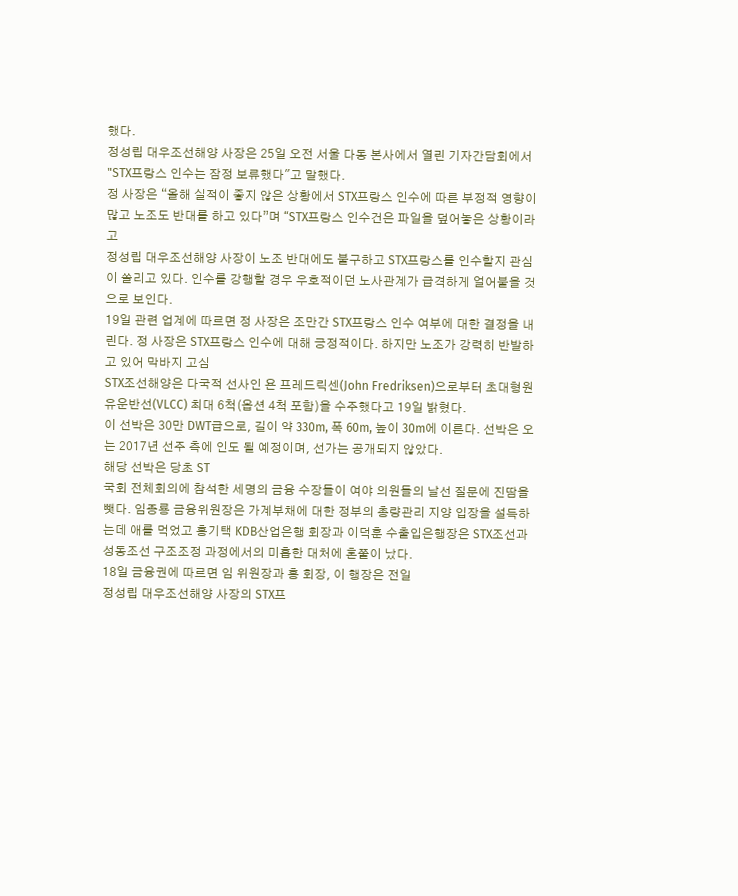했다.
정성립 대우조선해양 사장은 25일 오전 서울 다동 본사에서 열린 기자간담회에서 "STX프랑스 인수는 잠정 보류했다"고 말했다.
정 사장은 “올해 실적이 좋지 않은 상황에서 STX프랑스 인수에 따른 부정적 영향이 많고 노조도 반대를 하고 있다”며 “STX프랑스 인수건은 파일을 덮어놓은 상황이라고
정성립 대우조선해양 사장이 노조 반대에도 불구하고 STX프랑스를 인수할지 관심이 쏠리고 있다. 인수를 강행할 경우 우호적이던 노사관계가 급격하게 얼어붙을 것으로 보인다.
19일 관련 업계에 따르면 정 사장은 조만간 STX프랑스 인수 여부에 대한 결정을 내린다. 정 사장은 STX프랑스 인수에 대해 긍정적이다. 하지만 노조가 강력히 반발하고 있어 막바지 고심
STX조선해양은 다국적 선사인 욘 프레드릭센(John Fredriksen)으로부터 초대형원유운반선(VLCC) 최대 6척(옵션 4척 포함)을 수주했다고 19일 밝혔다.
이 선박은 30만 DWT급으로, 길이 약 330m, 폭 60m, 높이 30m에 이른다. 선박은 오는 2017년 선주 측에 인도 될 예정이며, 선가는 공개되지 않았다.
해당 선박은 당초 ST
국회 전체회의에 참석한 세명의 금융 수장들이 여야 의원들의 날선 질문에 진땀을 뺏다. 임종룡 금융위원장은 가계부채에 대한 정부의 총량관리 지양 입장을 설득하는데 애를 먹었고 홍기택 KDB산업은행 회장과 이덕훈 수출입은행장은 STX조선과 성동조선 구조조정 과정에서의 미흡한 대처에 혼쭐이 났다.
18일 금융권에 따르면 임 위원장과 홍 회장, 이 행장은 전일
정성립 대우조선해양 사장의 STX프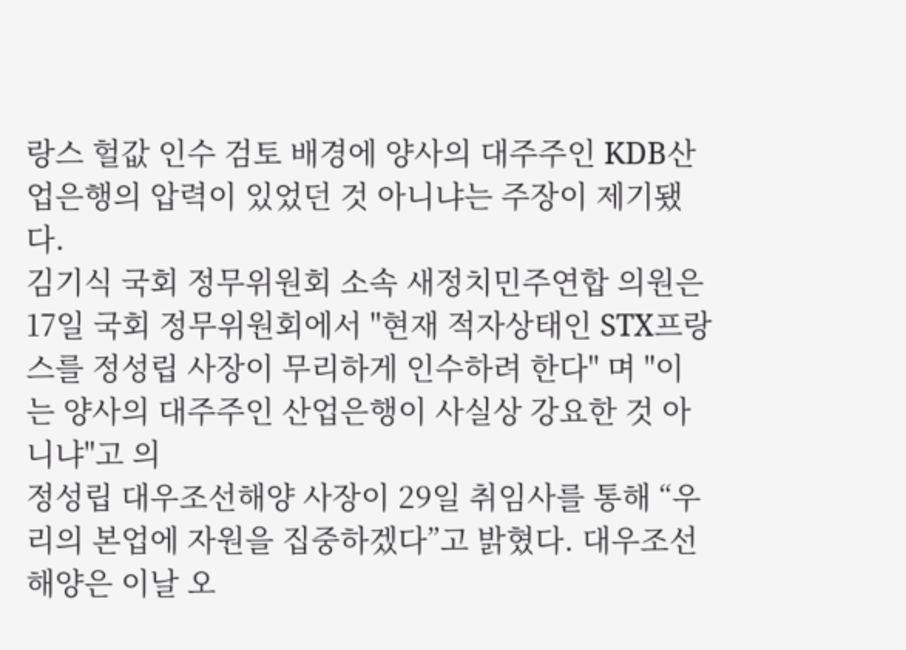랑스 헐값 인수 검토 배경에 양사의 대주주인 KDB산업은행의 압력이 있었던 것 아니냐는 주장이 제기됐다.
김기식 국회 정무위원회 소속 새정치민주연합 의원은 17일 국회 정무위원회에서 "현재 적자상태인 STX프랑스를 정성립 사장이 무리하게 인수하려 한다" 며 "이는 양사의 대주주인 산업은행이 사실상 강요한 것 아니냐"고 의
정성립 대우조선해양 사장이 29일 취임사를 통해 “우리의 본업에 자원을 집중하겠다”고 밝혔다. 대우조선해양은 이날 오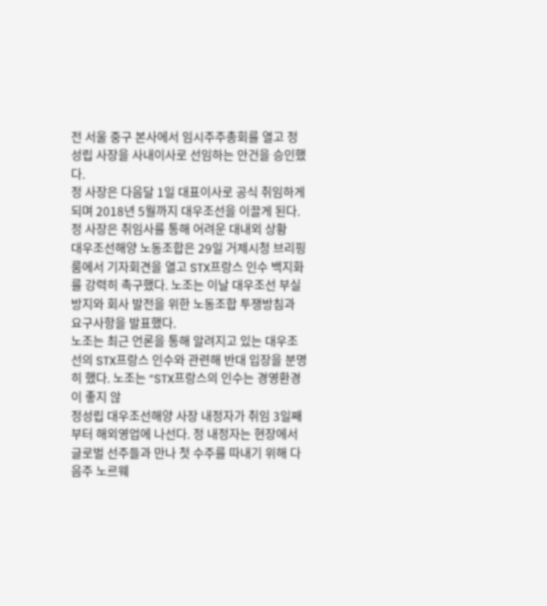전 서울 중구 본사에서 임시주주총회를 열고 정성립 사장을 사내이사로 선임하는 안건을 승인했다.
정 사장은 다음달 1일 대표이사로 공식 취임하게되며 2018년 5월까지 대우조선을 이끌게 된다.
정 사장은 취임사를 통해 어려운 대내외 상황
대우조선해양 노동조합은 29일 거제시청 브리핑룸에서 기자회견을 열고 STX프랑스 인수 백지화를 강력히 촉구했다. 노조는 이날 대우조선 부실방지와 회사 발전을 위한 노동조합 투쟁방침과 요구사항을 발표했다.
노조는 최근 언론을 통해 알려지고 있는 대우조선의 STX프랑스 인수와 관련해 반대 입장을 분명히 했다. 노조는 “STX프랑스의 인수는 경영환경이 좋지 않
정성립 대우조선해양 사장 내정자가 취임 3일째부터 해외영업에 나선다. 정 내정자는 현장에서 글로벌 선주들과 만나 첫 수주를 따내기 위해 다음주 노르웨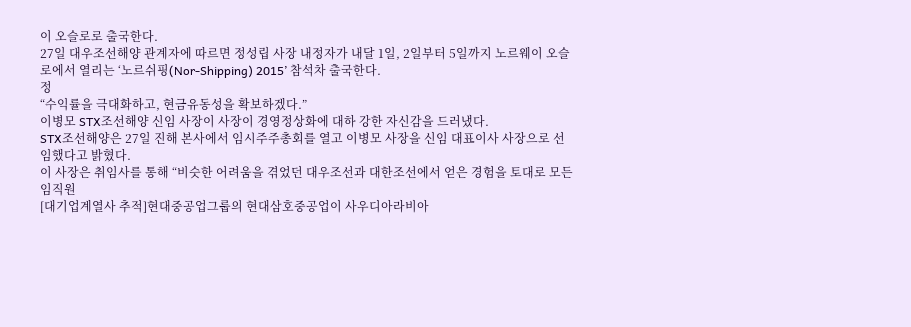이 오슬로로 출국한다.
27일 대우조선해양 관계자에 따르면 정성립 사장 내정자가 내달 1일, 2일부터 5일까지 노르웨이 오슬로에서 열리는 ‘노르쉬핑(Nor-Shipping) 2015’ 참석차 출국한다.
정
“수익률을 극대화하고, 현금유동성을 확보하겠다.”
이병모 STX조선해양 신임 사장이 사장이 경영정상화에 대하 강한 자신감을 드러냈다.
STX조선해양은 27일 진해 본사에서 임시주주총회를 열고 이병모 사장을 신임 대표이사 사장으로 선임했다고 밝혔다.
이 사장은 취임사를 통해 “비슷한 어려움을 겪었던 대우조선과 대한조선에서 얻은 경험을 토대로 모든 임직원
[대기업계열사 추적]현대중공업그룹의 현대삼호중공업이 사우디아라비아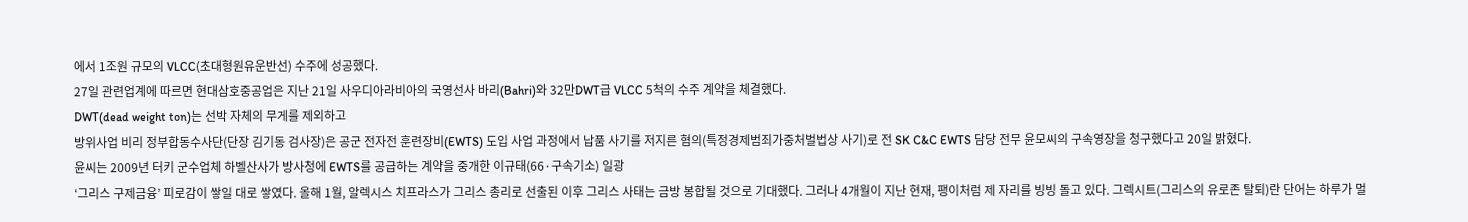에서 1조원 규모의 VLCC(초대형원유운반선) 수주에 성공했다.
27일 관련업계에 따르면 현대삼호중공업은 지난 21일 사우디아라비아의 국영선사 바리(Bahri)와 32만DWT급 VLCC 5척의 수주 계약을 체결했다.
DWT(dead weight ton)는 선박 자체의 무게를 제외하고
방위사업 비리 정부합동수사단(단장 김기동 검사장)은 공군 전자전 훈련장비(EWTS) 도입 사업 과정에서 납품 사기를 저지른 혐의(특정경제범죄가중처벌법상 사기)로 전 SK C&C EWTS 담당 전무 윤모씨의 구속영장을 청구했다고 20일 밝혔다.
윤씨는 2009년 터키 군수업체 하벨산사가 방사청에 EWTS를 공급하는 계약을 중개한 이규태(66·구속기소) 일광
‘그리스 구제금융’ 피로감이 쌓일 대로 쌓였다. 올해 1월, 알렉시스 치프라스가 그리스 총리로 선출된 이후 그리스 사태는 금방 봉합될 것으로 기대했다. 그러나 4개월이 지난 현재, 팽이처럼 제 자리를 빙빙 돌고 있다. 그렉시트(그리스의 유로존 탈퇴)란 단어는 하루가 멀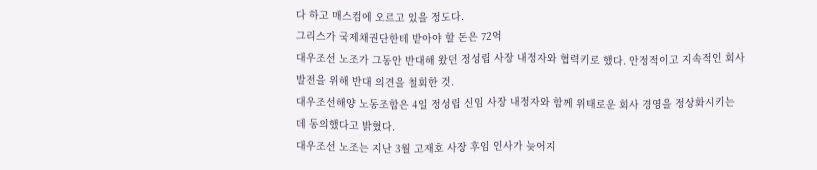다 하고 매스컴에 오르고 있을 정도다.
그리스가 국제채권단한테 받아야 할 돈은 72억
대우조선 노조가 그동안 반대해 왔던 정성립 사장 내정자와 협력키로 했다. 안정적이고 지속적인 회사 발전을 위해 반대 의견을 철회한 것.
대우조선해양 노동조합은 4일 정성립 신임 사장 내정자와 함께 위태로운 회사 경영을 정상화시키는 데 동의했다고 밝혔다.
대우조선 노조는 지난 3월 고재호 사장 후임 인사가 늦어지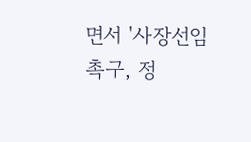면서 '사장선임 촉구, 정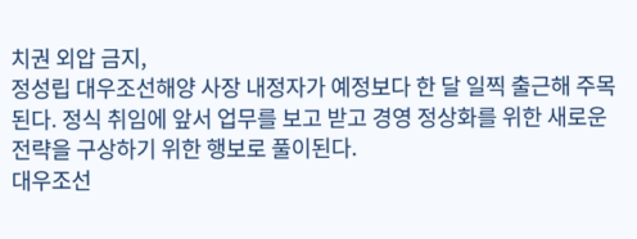치권 외압 금지,
정성립 대우조선해양 사장 내정자가 예정보다 한 달 일찍 출근해 주목된다. 정식 취임에 앞서 업무를 보고 받고 경영 정상화를 위한 새로운 전략을 구상하기 위한 행보로 풀이된다.
대우조선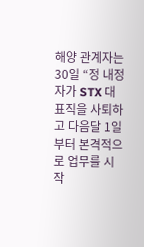해양 관계자는 30일 “정 내정자가 STX 대표직을 사퇴하고 다음달 1일부터 본격적으로 업무를 시작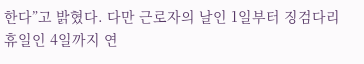한다”고 밝혔다. 다만 근로자의 날인 1일부터 징검다리 휴일인 4일까지 연